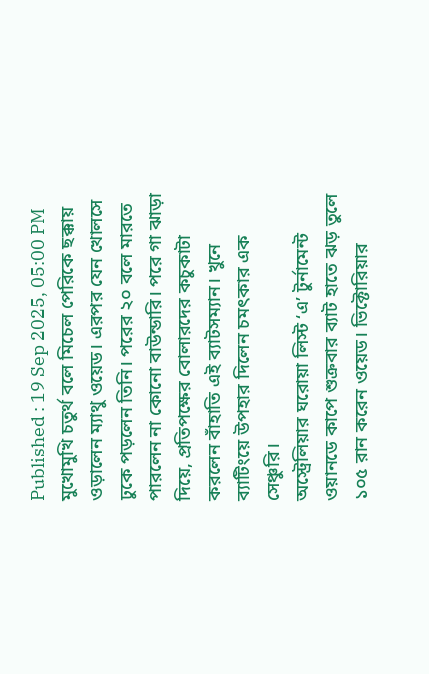Published : 19 Sep 2025, 05:00 PM
মুখোমুখি চতুর্থ বলে মিচেল পেরিকে ছক্কায় ওড়ালেন ম্যাথু ওয়েড। এরপর যেন খোলসে ঢুকে পড়লেন তিনি। পরের ২০ বলে মারতে পারলেন না কোনো বাউন্ডারি। পরে গা ঝাড়া দিয়ে, প্রতিপক্ষের বোলারদের কচুকাটা করলেন বাঁহাতি এই ব্যাটসম্যান। খুনে ব্যাটিংয়ে উপহার দিলেন চমৎকার এক সেঞ্চুরি।
অস্ট্রেলিয়ার ঘরোয়া লিস্ট ‘এ’ টুর্নামেন্ট ওয়ানডে কাপে শুক্রবার ব্যাট হাতে ঝড় তুলে ১০৫ রান করেন ওয়েড। ভিক্টোরিয়ার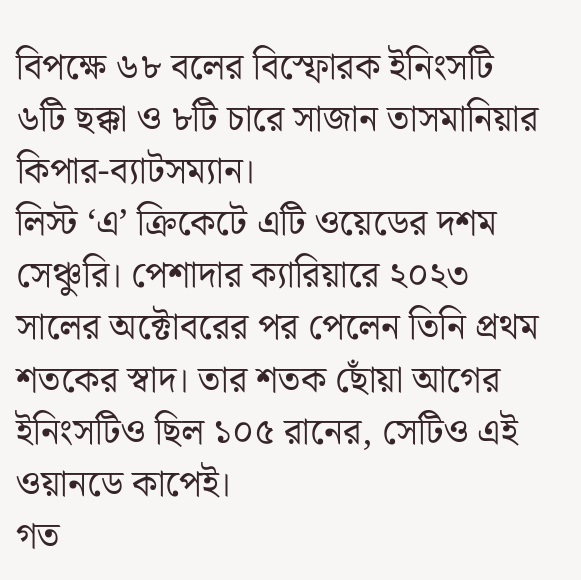বিপক্ষে ৬৮ বলের বিস্ফোরক ইনিংসটি ৬টি ছক্কা ও ৮টি চারে সাজান তাসমানিয়ার কিপার-ব্যাটসম্যান।
লিস্ট ‘এ’ ক্রিকেটে এটি ওয়েডের দশম সেঞ্চুরি। পেশাদার ক্যারিয়ারে ২০২৩ সালের অক্টোবরের পর পেলেন তিনি প্রথম শতকের স্বাদ। তার শতক ছোঁয়া আগের ইনিংসটিও ছিল ১০৫ রানের, সেটিও এই ওয়ানডে কাপেই।
গত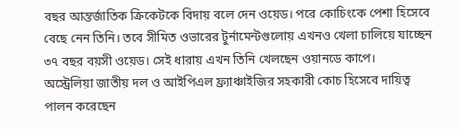বছর আন্তর্জাতিক ক্রিকেটকে বিদায় বলে দেন ওয়েড। পরে কোচিংকে পেশা হিসেবে বেছে নেন তিনি। তবে সীমিত ওভারের টুর্নামেন্টগুলোয় এখনও খেলা চালিয়ে যাচ্ছেন ৩৭ বছর বয়সী ওয়েড। সেই ধারায় এখন তিনি খেলছেন ওয়ানডে কাপে।
অস্ট্রেলিয়া জাতীয় দল ও আইপিএল ফ্র্যাঞ্চাইজির সহকারী কোচ হিসেবে দায়িত্ব পালন করেছেন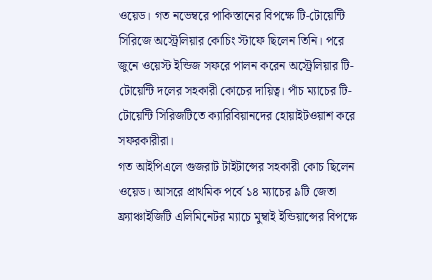ওয়েড। গত নভেম্বরে পাকিস্তানের বিপক্ষে টি-টোয়েন্টি সিরিজে অস্ট্রেলিয়ার কোচিং স্টাফে ছিলেন তিনি। পরে জুনে ওয়েস্ট ইন্ডিজ সফরে পালন করেন অস্ট্রেলিয়ার টি-টোয়েন্টি দলের সহকারী কোচের দায়িত্ব। পাঁচ ম্যাচের টি-টোয়েন্টি সিরিজটিতে ক্যারিবিয়ানদের হোয়াইটওয়াশ করে সফরকারীরা।
গত আইপিএলে গুজরাট টাইটান্সের সহকারী কোচ ছিলেন ওয়েড। আসরে প্রাথমিক পর্বে ১৪ ম্যাচের ৯টি জেতা ফ্র্যাঞ্চাইজিটি এলিমিনেটর ম্যাচে মুম্বাই ইন্ডিয়ান্সের বিপক্ষে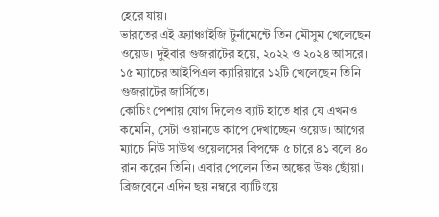হেরে যায়।
ভারতের এই ফ্র্যাঞ্চাইজি টুর্নামেন্টে তিন মৌসুম খেলেছেন ওয়েড। দুইবার গুজরাটের হয়ে, ২০২২ ও ২০২৪ আসরে। ১৫ ম্যাচের আইপিএল ক্যারিয়ারে ১২টি খেলেছেন তিনি গুজরাটের জার্সিতে।
কোচিং পেশায় যোগ দিলেও ব্যাট হাতে ধার যে এখনও কমেনি, সেটা ওয়ানডে কাপে দেখাচ্ছেন ওয়েড। আগের ম্যাচে নিউ সাউথ ওয়েলসের বিপক্ষে ৫ চারে ৪১ বলে ৪০ রান করেন তিনি। এবার পেলেন তিন অঙ্কের উষ্ণ ছোঁয়া।
ব্রিজবেনে এদিন ছয় নম্বরে ব্যাটিংয়ে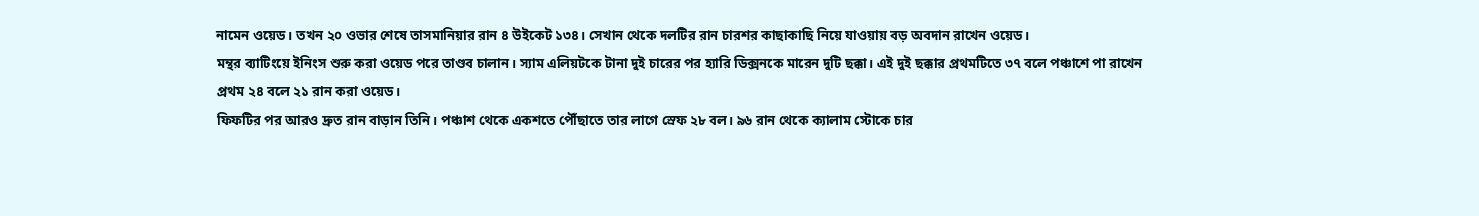নামেন ওয়েড। তখন ২০ ওভার শেষে তাসমানিয়ার রান ৪ উইকেট ১৩৪। সেখান থেকে দলটির রান চারশর কাছাকাছি নিয়ে যাওয়ায় বড় অবদান রাখেন ওয়েড।
মন্থর ব্যাটিংয়ে ইনিংস শুরু করা ওয়েড পরে তাণ্ডব চালান। স্যাম এলিয়টকে টানা দুই চারের পর হ্যারি ডিক্সনকে মারেন দুটি ছক্কা। এই দুই ছক্কার প্রথমটিতে ৩৭ বলে পঞ্চাশে পা রাখেন প্রথম ২৪ বলে ২১ রান করা ওয়েড।
ফিফটির পর আরও দ্রুত রান বাড়ান তিনি। পঞ্চাশ থেকে একশতে পৌঁছাতে তার লাগে স্রেফ ২৮ বল। ৯৬ রান থেকে ক্যালাম স্টোকে চার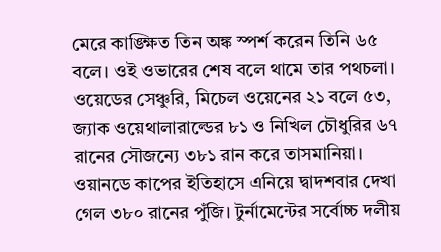মেরে কাঙ্ক্ষিত তিন অঙ্ক স্পর্শ করেন তিনি ৬৫ বলে। ওই ওভারের শেষ বলে থামে তার পথচলা।
ওয়েডের সেঞ্চুরি, মিচেল ওয়েনের ২১ বলে ৫৩, জ্যাক ওয়েথালারাল্ডের ৮১ ও নিখিল চৌধুরির ৬৭ রানের সৌজন্যে ৩৮১ রান করে তাসমানিয়া। ওয়ানডে কাপের ইতিহাসে এনিয়ে দ্বাদশবার দেখা গেল ৩৮০ রানের পুঁজি। টুর্নামেন্টের সর্বোচ্চ দলীয়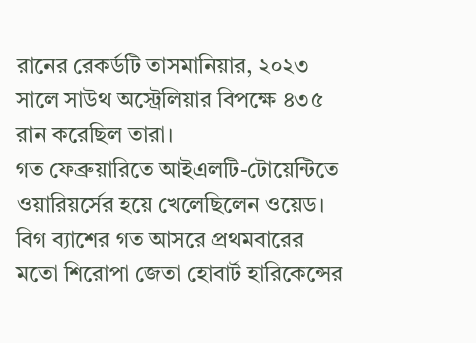রানের রেকর্ডটি তাসমানিয়ার, ২০২৩ সালে সাউথ অস্ট্রেলিয়ার বিপক্ষে ৪৩৫ রান করেছিল তারা।
গত ফেব্রুয়ারিতে আইএলটি-টোয়েন্টিতে ওয়ারিয়র্সের হয়ে খেলেছিলেন ওয়েড। বিগ ব্যাশের গত আসরে প্রথমবারের মতো শিরোপা জেতা হোবার্ট হারিকেন্সের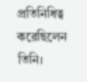প্রতিনিধিত্ব করেছিলেন তিনি।